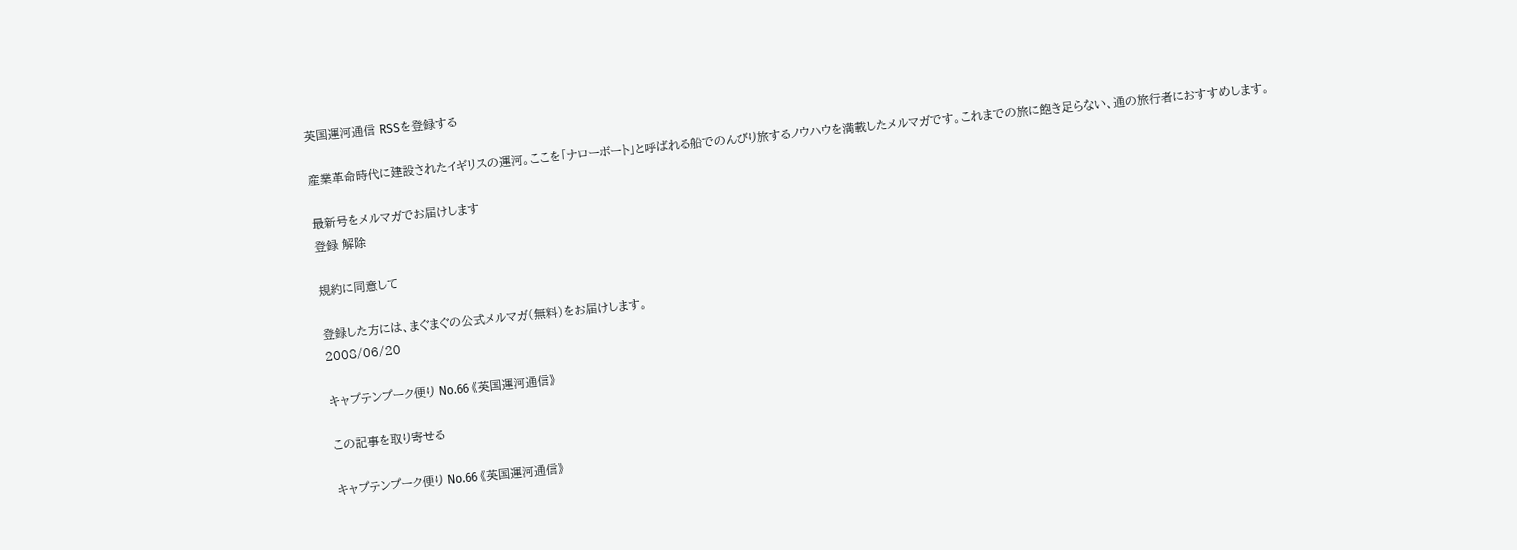英国運河通信 RSSを登録する

産業革命時代に建設されたイギリスの運河。ここを「ナローボート」と呼ばれる船でのんびり旅するノウハウを満載したメルマガです。これまでの旅に飽き足らない、通の旅行者におすすめします。

最新号をメルマガでお届けします
登録 解除

規約に同意して

登録した方には、まぐまぐの公式メルマガ(無料)をお届けします。
2008/06/20

キャプテンプーク便り No.66 《英国運河通信》

この記事を取り寄せる

キャプテンプーク便り No.66 《英国運河通信》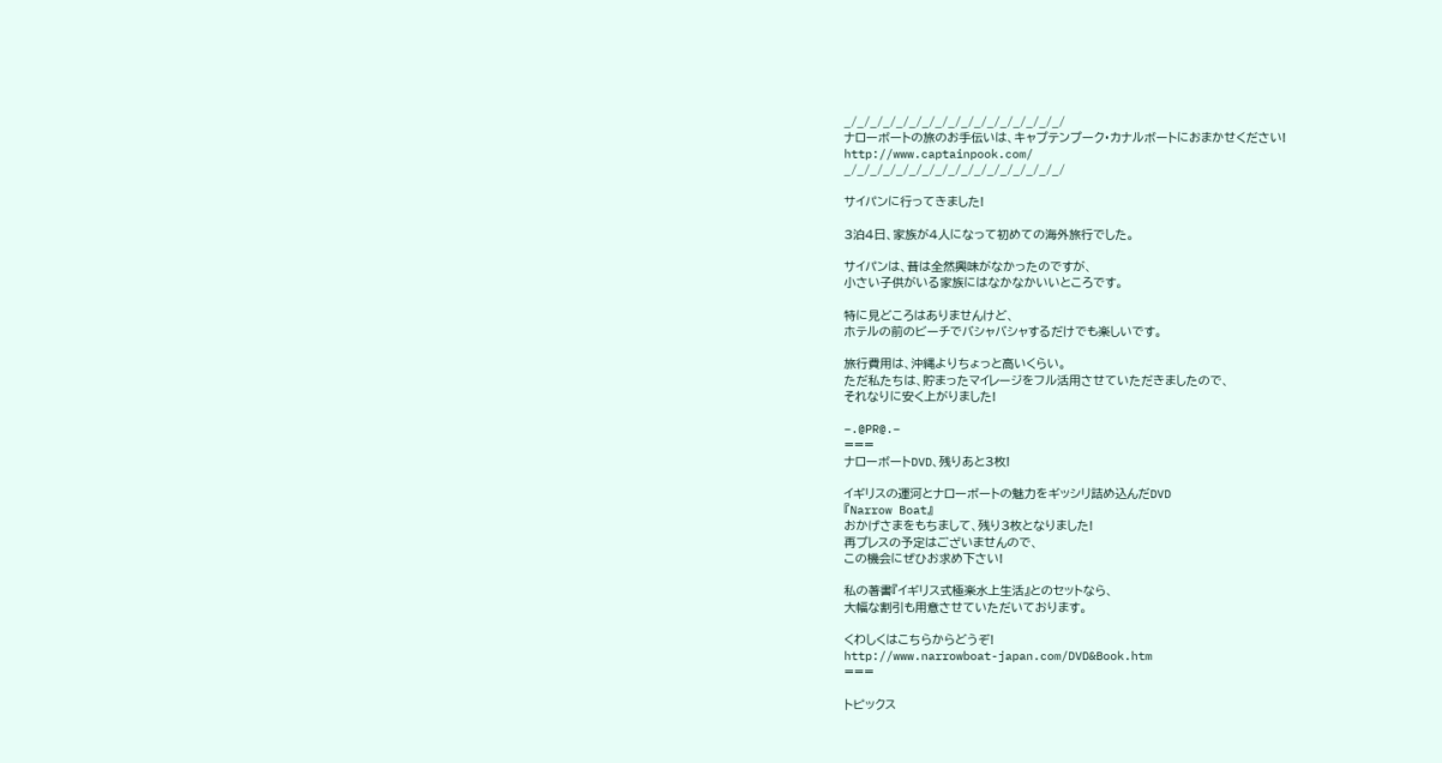_/_/_/_/_/_/_/_/_/_/_/_/_/_/_/_/_/
ナローボートの旅のお手伝いは、キャプテンプーク・カナルボートにおまかせください!
http://www.captainpook.com/
_/_/_/_/_/_/_/_/_/_/_/_/_/_/_/_/_/

サイパンに行ってきました!

3泊4日、家族が4人になって初めての海外旅行でした。

サイパンは、昔は全然興味がなかったのですが、
小さい子供がいる家族にはなかなかいいところです。

特に見どころはありませんけど、
ホテルの前のビーチでバシャバシャするだけでも楽しいです。

旅行費用は、沖縄よりちょっと高いくらい。
ただ私たちは、貯まったマイレージをフル活用させていただきましたので、
それなりに安く上がりました!

−.@PR@.−
===
ナローボートDVD、残りあと3枚!

イギリスの運河とナローボートの魅力をギッシリ詰め込んだDVD
『Narrow Boat』
おかげさまをもちまして、残り3枚となりました!
再プレスの予定はございませんので、
この機会にぜひお求め下さい!

私の著書『イギリス式極楽水上生活』とのセットなら、
大幅な割引も用意させていただいております。

くわしくはこちらからどうぞ!
http://www.narrowboat-japan.com/DVD&Book.htm
===

トピックス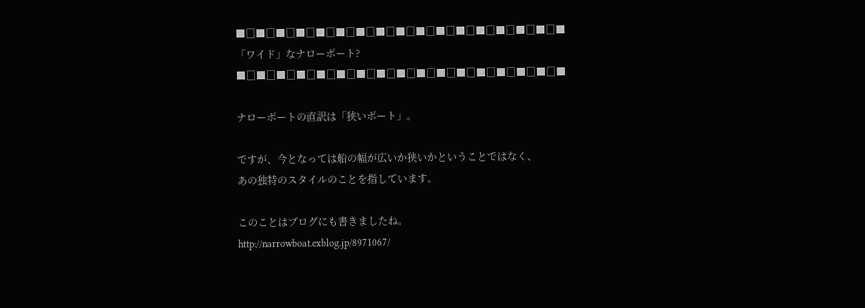■□■□■□■□■□■□■□■□■□■□■□■□■□■□■□■□■
「ワイド」なナローボート?
■□■□■□■□■□■□■□■□■□■□■□■□■□■□■□■□■

ナローボートの直訳は「狭いボート」。

ですが、今となっては船の幅が広いか狭いかということではなく、
あの独特のスタイルのことを指しています。

このことはブログにも書きましたね。
http://narrowboat.exblog.jp/8971067/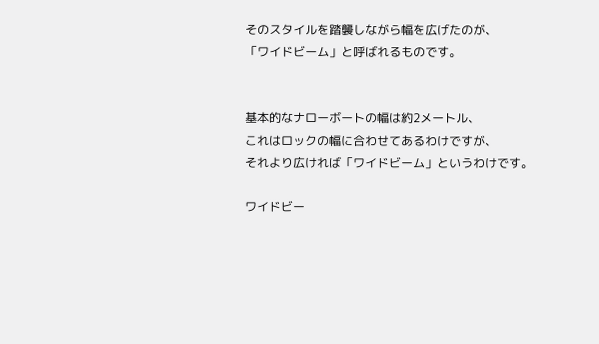そのスタイルを踏襲しながら幅を広げたのが、
「ワイドビーム」と呼ばれるものです。


基本的なナローボートの幅は約2メートル、
これはロックの幅に合わせてあるわけですが、
それより広ければ「ワイドビーム」というわけです。

ワイドビー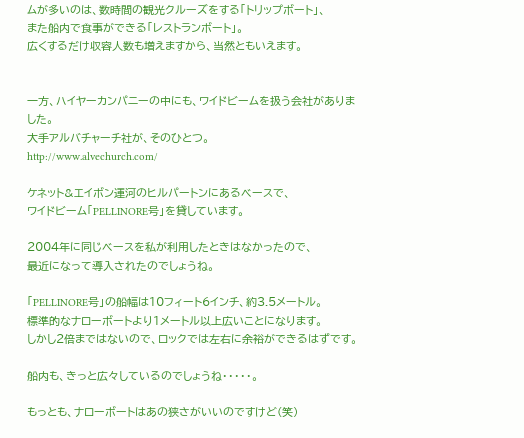ムが多いのは、数時間の観光クルーズをする「トリップボート」、
また船内で食事ができる「レストランボート」。
広くするだけ収容人数も増えますから、当然ともいえます。


一方、ハイヤーカンパニーの中にも、ワイドビームを扱う会社がありました。
大手アルバチャーチ社が、そのひとつ。
http://www.alvechurch.com/

ケネット&エイボン運河のヒルパートンにあるベースで、
ワイドビーム「PELLINORE号」を貸しています。

2004年に同じベースを私が利用したときはなかったので、
最近になって導入されたのでしょうね。

「PELLINORE号」の船幅は10フィート6インチ、約3.5メートル。
標準的なナローボートより1メートル以上広いことになります。
しかし2倍まではないので、ロックでは左右に余裕ができるはずです。

船内も、きっと広々しているのでしょうね・・・・・。

もっとも、ナローボートはあの狭さがいいのですけど(笑)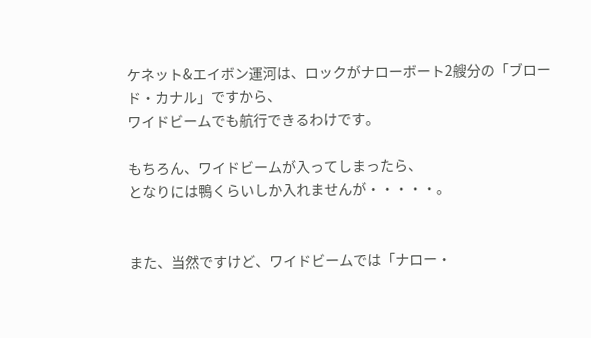ケネット&エイボン運河は、ロックがナローボート2艘分の「ブロード・カナル」ですから、
ワイドビームでも航行できるわけです。

もちろん、ワイドビームが入ってしまったら、
となりには鴨くらいしか入れませんが・・・・・。


また、当然ですけど、ワイドビームでは「ナロー・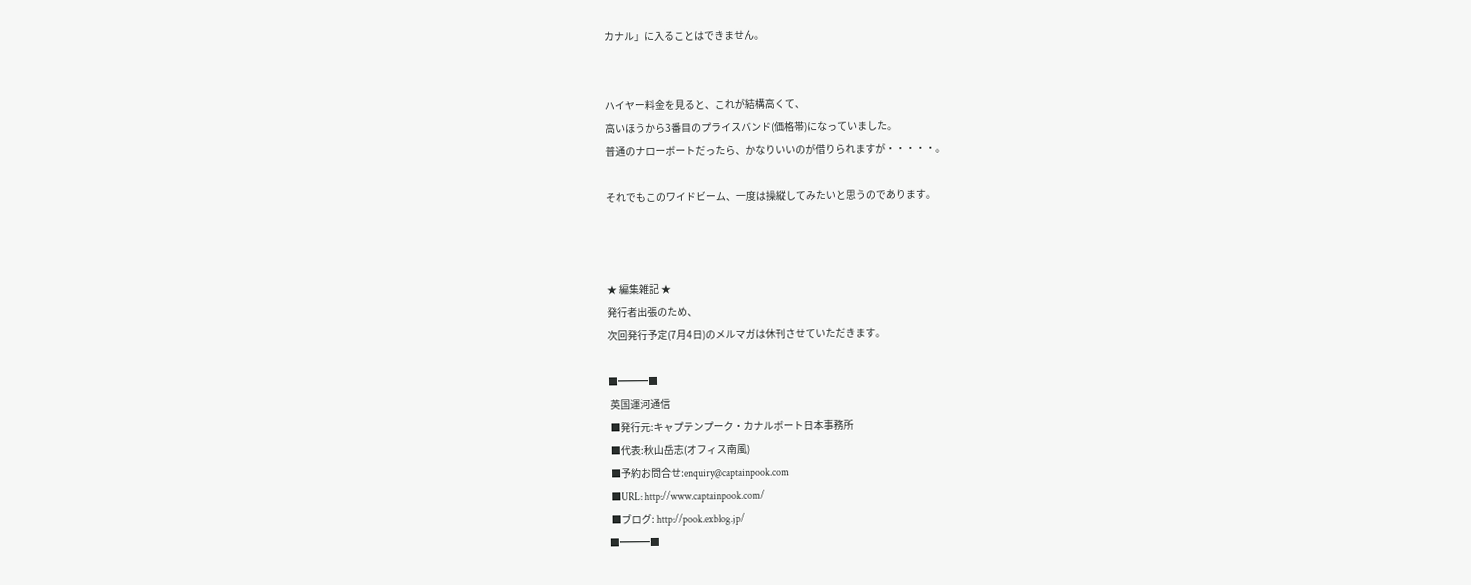カナル」に入ることはできません。


ハイヤー料金を見ると、これが結構高くて、
高いほうから3番目のプライスバンド(価格帯)になっていました。
普通のナローボートだったら、かなりいいのが借りられますが・・・・・。

それでもこのワイドビーム、一度は操縦してみたいと思うのであります。



★ 編集雑記 ★
発行者出張のため、
次回発行予定(7月4日)のメルマガは休刊させていただきます。

■━━━■
 英国運河通信
 ■発行元:キャプテンプーク・カナルボート日本事務所
 ■代表:秋山岳志(オフィス南風)
 ■予約お問合せ:enquiry@captainpook.com
 ■URL: http://www.captainpook.com/
 ■ブログ: http://pook.exblog.jp/
■━━━■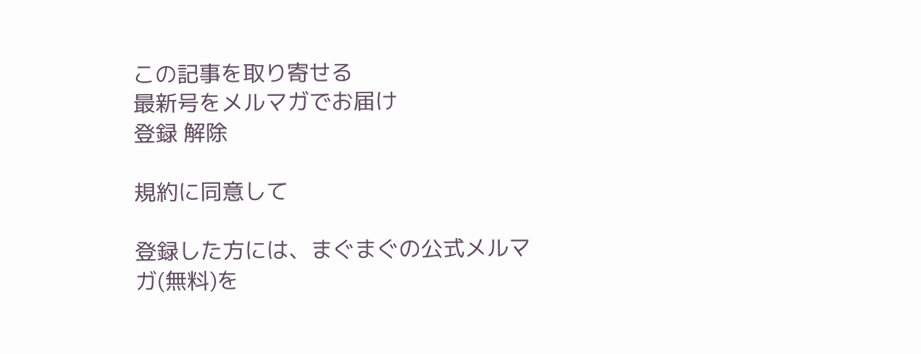この記事を取り寄せる
最新号をメルマガでお届け
登録 解除

規約に同意して

登録した方には、まぐまぐの公式メルマガ(無料)を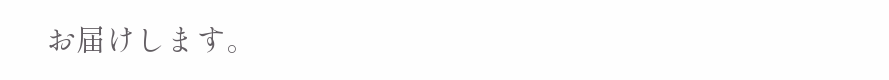お届けします。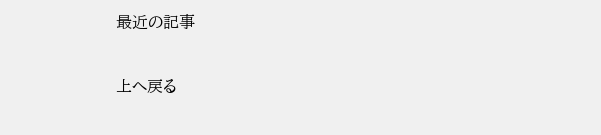最近の記事

上へ戻る